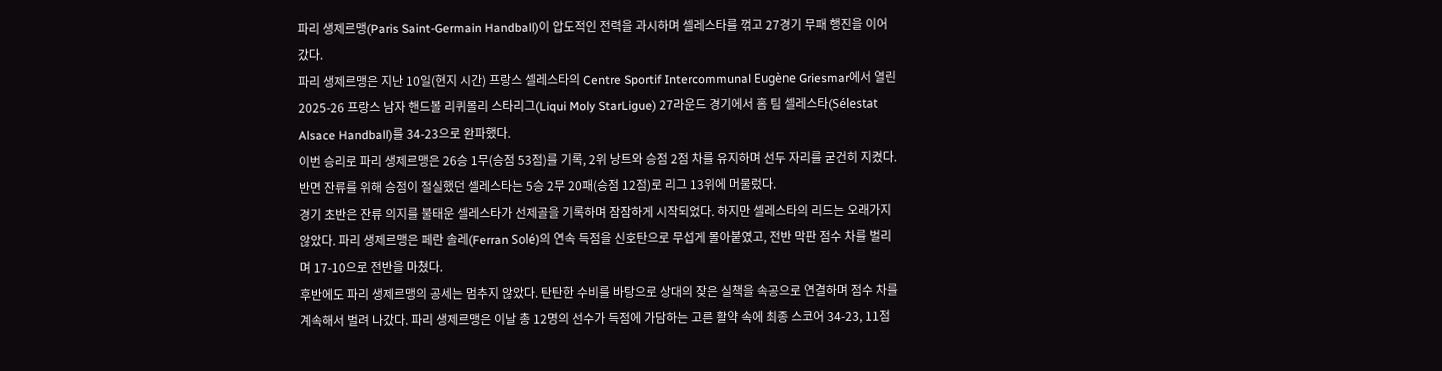파리 생제르맹(Paris Saint-Germain Handball)이 압도적인 전력을 과시하며 셀레스타를 꺾고 27경기 무패 행진을 이어갔다.
파리 생제르맹은 지난 10일(현지 시간) 프랑스 셀레스타의 Centre Sportif Intercommunal Eugène Griesmar에서 열린 2025-26 프랑스 남자 핸드볼 리퀴몰리 스타리그(Liqui Moly StarLigue) 27라운드 경기에서 홈 팀 셀레스타(Sélestat Alsace Handball)를 34-23으로 완파했다.
이번 승리로 파리 생제르맹은 26승 1무(승점 53점)를 기록, 2위 낭트와 승점 2점 차를 유지하며 선두 자리를 굳건히 지켰다. 반면 잔류를 위해 승점이 절실했던 셀레스타는 5승 2무 20패(승점 12점)로 리그 13위에 머물렀다.
경기 초반은 잔류 의지를 불태운 셀레스타가 선제골을 기록하며 잠잠하게 시작되었다. 하지만 셀레스타의 리드는 오래가지 않았다. 파리 생제르맹은 페란 솔레(Ferran Solé)의 연속 득점을 신호탄으로 무섭게 몰아붙였고, 전반 막판 점수 차를 벌리며 17-10으로 전반을 마쳤다.
후반에도 파리 생제르맹의 공세는 멈추지 않았다. 탄탄한 수비를 바탕으로 상대의 잦은 실책을 속공으로 연결하며 점수 차를 계속해서 벌려 나갔다. 파리 생제르맹은 이날 총 12명의 선수가 득점에 가담하는 고른 활약 속에 최종 스코어 34-23, 11점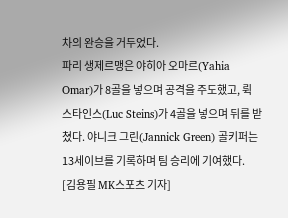차의 완승을 거두었다.
파리 생제르맹은 야히아 오마르(Yahia Omar)가 8골을 넣으며 공격을 주도했고, 뤽 스타인스(Luc Steins)가 4골을 넣으며 뒤를 받쳤다. 야니크 그린(Jannick Green) 골키퍼는 13세이브를 기록하며 팀 승리에 기여했다.
[김용필 MK스포츠 기자]